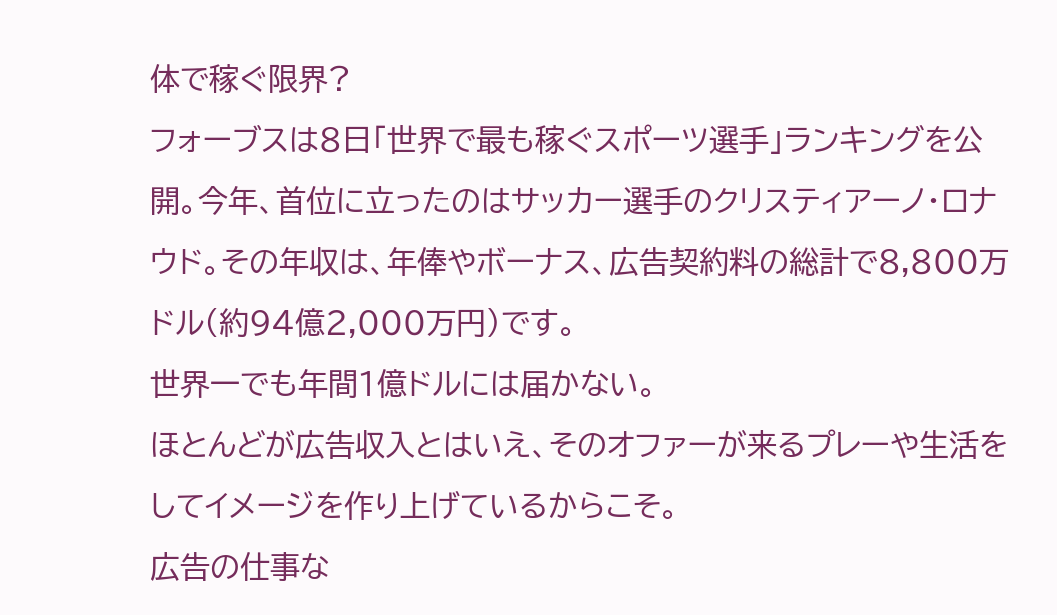体で稼ぐ限界?
フォーブスは8日「世界で最も稼ぐスポーツ選手」ランキングを公開。今年、首位に立ったのはサッカー選手のクリスティアーノ・ロナウド。その年収は、年俸やボーナス、広告契約料の総計で8,800万ドル(約94億2,000万円)です。
世界一でも年間1億ドルには届かない。
ほとんどが広告収入とはいえ、そのオファーが来るプレーや生活をしてイメージを作り上げているからこそ。
広告の仕事な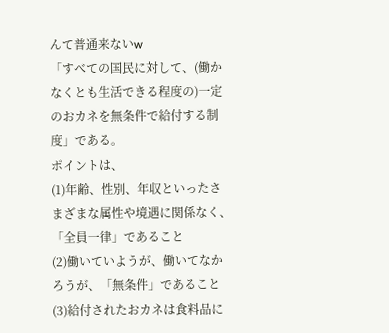んて普通来ないw
「すべての国民に対して、(働かなくとも生活できる程度の)一定のおカネを無条件で給付する制度」である。
ポイントは、
(1)年齢、性別、年収といったさまざまな属性や境遇に関係なく、「全員一律」であること
(2)働いていようが、働いてなかろうが、「無条件」であること
(3)給付されたおカネは食料品に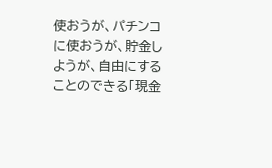使おうが、パチンコに使おうが、貯金しようが、自由にすることのできる「現金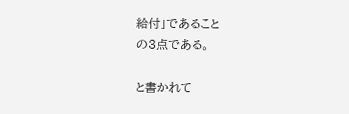給付」であること
の3点である。

と書かれて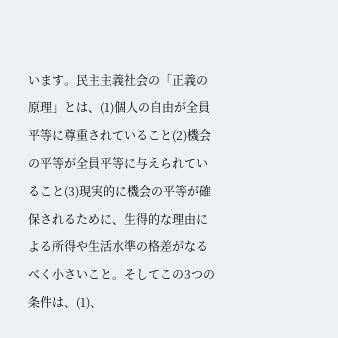います。民主主義社会の「正義の原理」とは、(1)個人の自由が全員平等に尊重されていること(2)機会の平等が全員平等に与えられていること(3)現実的に機会の平等が確保されるために、生得的な理由による所得や生活水準の格差がなるべく小さいこと。そしてこの3つの条件は、(1)、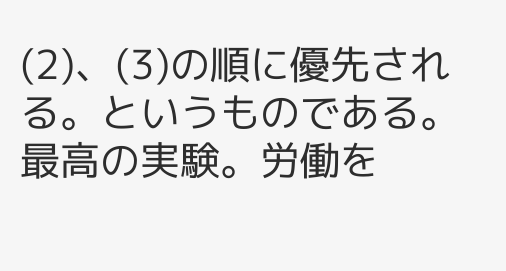(2)、(3)の順に優先される。というものである。
最高の実験。労働を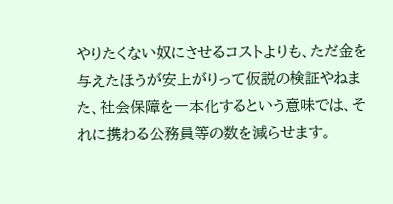やりたくない奴にさせるコストよりも、ただ金を与えたほうが安上がりって仮説の検証やねまた、社会保障を一本化するという意味では、それに携わる公務員等の数を減らせます。